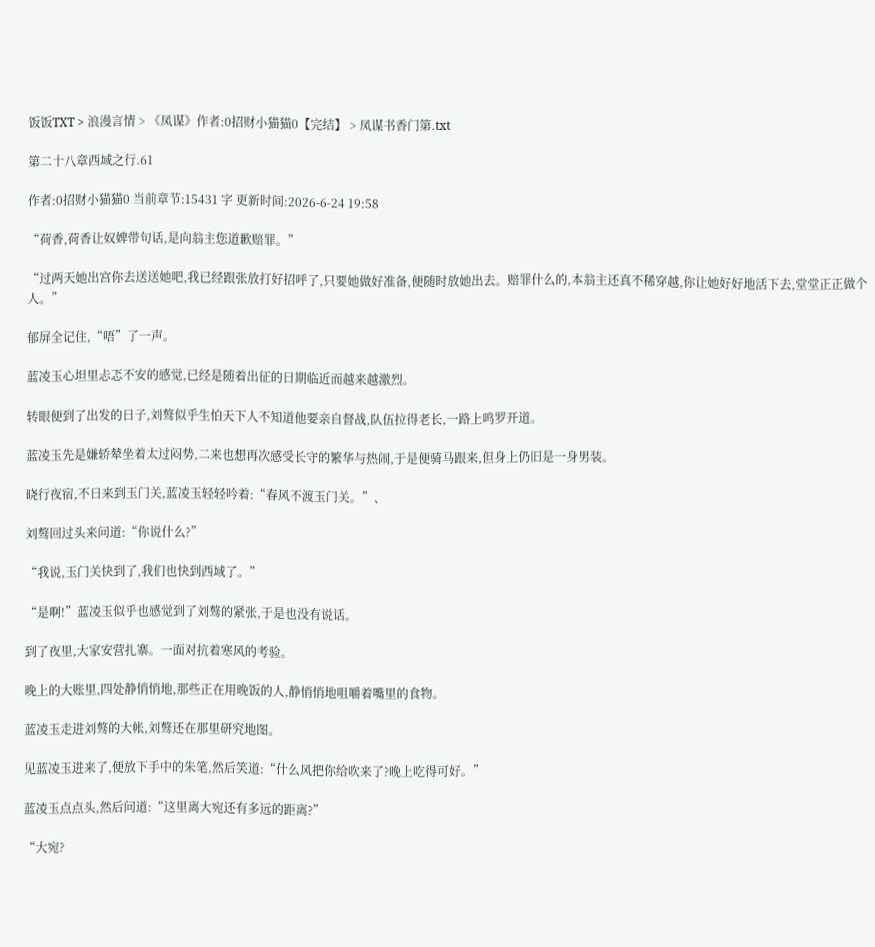饭饭TXT > 浪漫言情 > 《凤谋》作者:0招财小猫猫0【完结】 > 凤谋书香门第.txt

第二十八章西域之行.61

作者:0招财小猫猫0 当前章节:15431 字 更新时间:2026-6-24 19:58

“荷香,荷香让奴婢带句话,是向翁主您道歉赔罪。”

“过两天她出宫你去送送她吧,我已经跟张放打好招呼了,只要她做好准备,便随时放她出去。赔罪什么的,本翁主还真不稀穿越,你让她好好地活下去,堂堂正正做个人。”

郁屏全记住,“唔”了一声。

蓝凌玉心坦里忐忑不安的感觉,已经是随着出征的日期临近而越来越激烈。

转眼便到了出发的日子,刘骜似乎生怕天下人不知道他要亲自督战,队伍拉得老长,一路上鸣罗开道。

蓝凌玉先是嫌轿辇坐着太过闷势,二来也想再次感受长守的繁华与热闹,于是便骑马跟来,但身上仍旧是一身男装。

晓行夜宿,不日来到玉门关,蓝凌玉轻轻吟着:“春风不渡玉门关。”、

刘骜回过头来问道:“你说什么?”

“我说,玉门关快到了,我们也快到西域了。”

“是啊!”蓝凌玉似乎也感觉到了刘骜的紧张,于是也没有说话。

到了夜里,大家安营扎寨。一面对抗着寒风的考验。

晚上的大账里,四处静悄悄地,那些正在用晚饭的人,静悄悄地咀嚼着嘴里的食物。

蓝凌玉走进刘骜的大帐,刘骜还在那里研究地图。

见蓝凌玉进来了,便放下手中的朱笔,然后笑道:“什么风把你给吹来了?晚上吃得可好。”

蓝凌玉点点头,然后问道:“这里离大宛还有多远的距离?”

“大宛?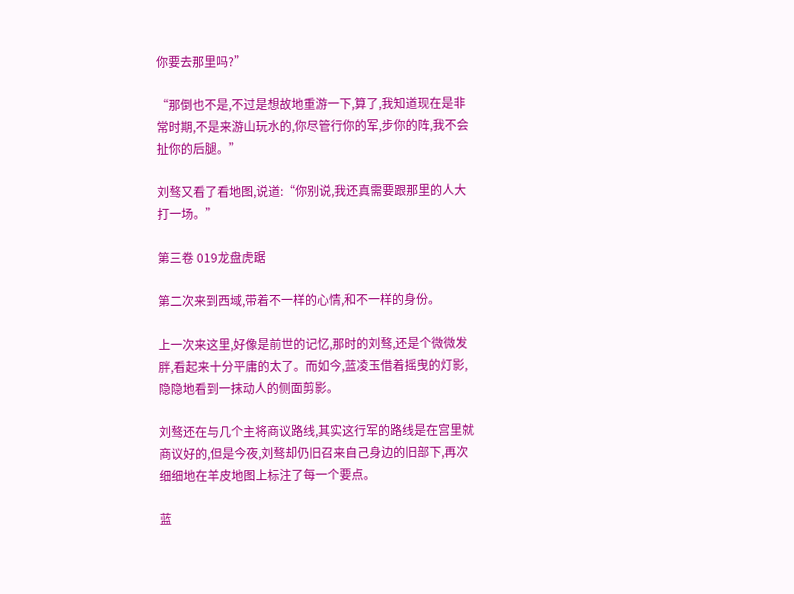你要去那里吗?”

“那倒也不是,不过是想故地重游一下,算了,我知道现在是非常时期,不是来游山玩水的,你尽管行你的军,步你的阵,我不会扯你的后腿。”

刘骜又看了看地图,说道:“你别说,我还真需要跟那里的人大打一场。”

第三卷 019龙盘虎踞

第二次来到西域,带着不一样的心情,和不一样的身份。

上一次来这里,好像是前世的记忆,那时的刘骜,还是个微微发胖,看起来十分平庸的太了。而如今,蓝凌玉借着摇曳的灯影,隐隐地看到一抹动人的侧面剪影。

刘骜还在与几个主将商议路线,其实这行军的路线是在宫里就商议好的,但是今夜,刘骜却仍旧召来自己身边的旧部下,再次细细地在羊皮地图上标注了每一个要点。

蓝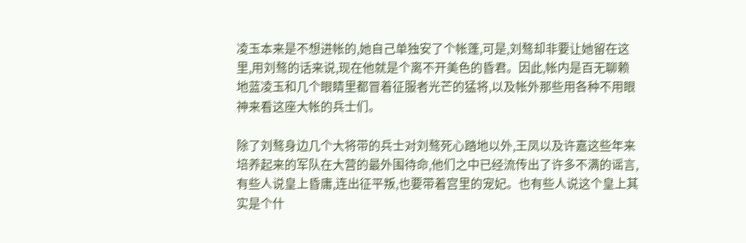凌玉本来是不想进帐的,她自己单独安了个帐蓬,可是,刘骜却非要让她留在这里,用刘骜的话来说,现在他就是个离不开美色的昏君。因此,帐内是百无聊赖地蓝凌玉和几个眼睛里都冒着征服者光芒的猛将,以及帐外那些用各种不用眼神来看这座大帐的兵士们。

除了刘骜身边几个大将带的兵士对刘骜死心踏地以外,王凤以及许嘉这些年来培养起来的军队在大营的最外围待命,他们之中已经流传出了许多不满的谣言,有些人说皇上昏庸,连出征平叛,也要带着宫里的宠妃。也有些人说这个皇上其实是个什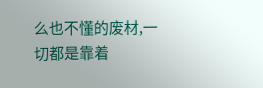么也不懂的废材,一切都是靠着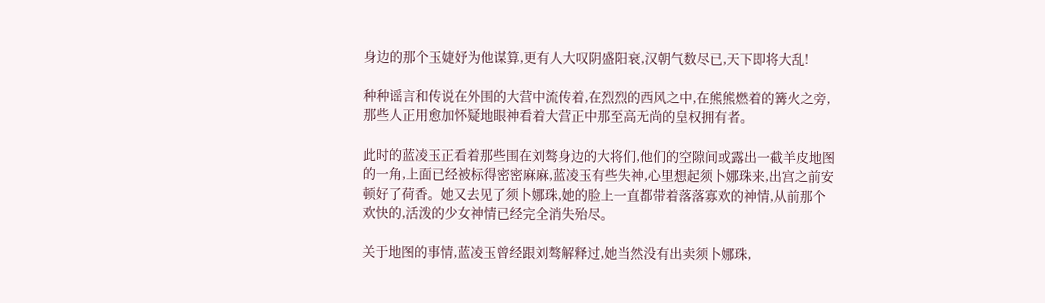身边的那个玉婕妤为他谋算,更有人大叹阴盛阳衰,汉朝气数尽已,天下即将大乱!

种种谣言和传说在外围的大营中流传着,在烈烈的西风之中,在熊熊燃着的篝火之旁,那些人正用愈加怀疑地眼神看着大营正中那至高无尚的皇权拥有者。

此时的蓝凌玉正看着那些围在刘骜身边的大将们,他们的空隙间或露出一截羊皮地图的一角,上面已经被标得密密麻麻,蓝凌玉有些失神,心里想起须卜娜珠来,出宫之前安顿好了荷香。她又去见了须卜娜珠,她的脸上一直都带着落落寡欢的神情,从前那个欢快的,活泼的少女神情已经完全消失殆尽。

关于地图的事情,蓝凌玉曾经跟刘骜解释过,她当然没有出卖须卜娜珠,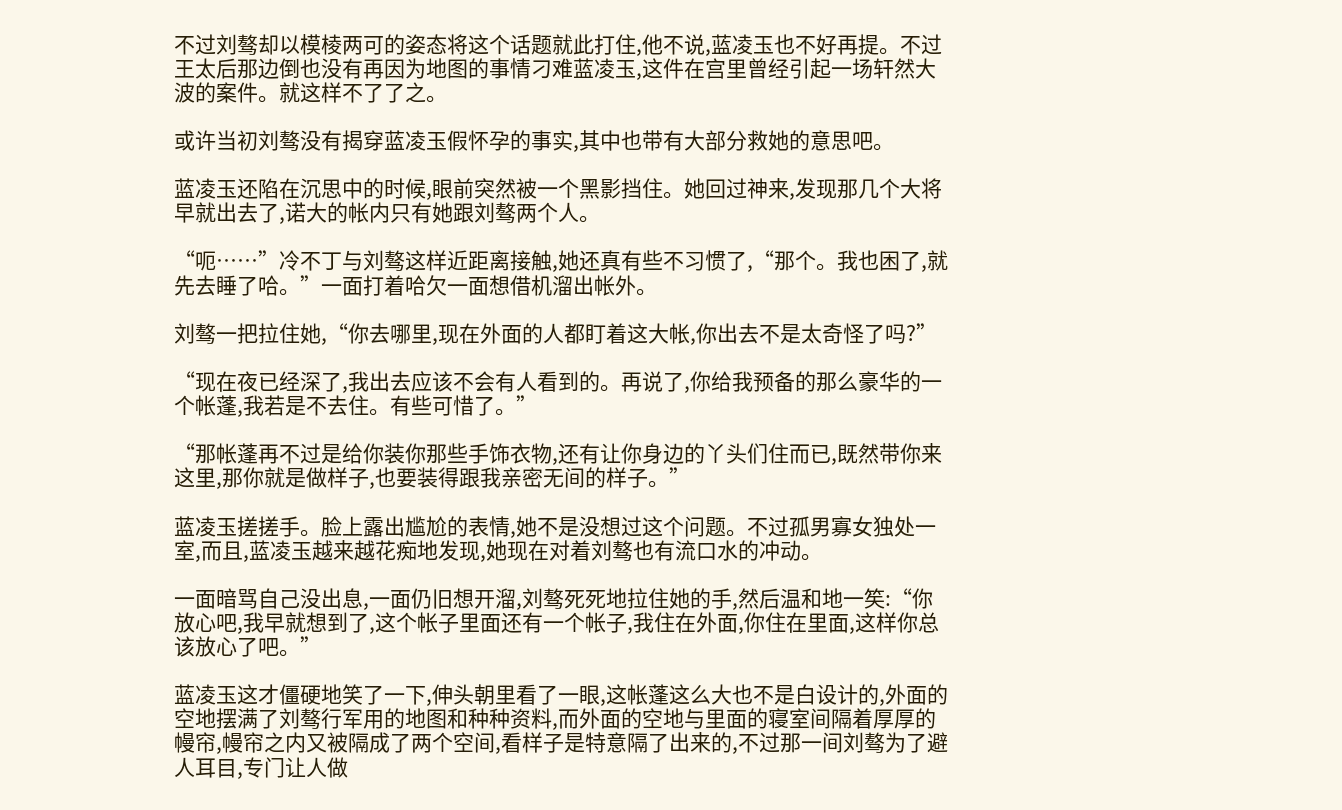不过刘骜却以模棱两可的姿态将这个话题就此打住,他不说,蓝凌玉也不好再提。不过王太后那边倒也没有再因为地图的事情刁难蓝凌玉,这件在宫里曾经引起一场轩然大波的案件。就这样不了了之。

或许当初刘骜没有揭穿蓝凌玉假怀孕的事实,其中也带有大部分救她的意思吧。

蓝凌玉还陷在沉思中的时候,眼前突然被一个黑影挡住。她回过神来,发现那几个大将早就出去了,诺大的帐内只有她跟刘骜两个人。

“呃……”冷不丁与刘骜这样近距离接触,她还真有些不习惯了,“那个。我也困了,就先去睡了哈。”一面打着哈欠一面想借机溜出帐外。

刘骜一把拉住她,“你去哪里,现在外面的人都盯着这大帐,你出去不是太奇怪了吗?”

“现在夜已经深了,我出去应该不会有人看到的。再说了,你给我预备的那么豪华的一个帐蓬,我若是不去住。有些可惜了。”

“那帐蓬再不过是给你装你那些手饰衣物,还有让你身边的丫头们住而已,既然带你来这里,那你就是做样子,也要装得跟我亲密无间的样子。”

蓝凌玉搓搓手。脸上露出尴尬的表情,她不是没想过这个问题。不过孤男寡女独处一室,而且,蓝凌玉越来越花痴地发现,她现在对着刘骜也有流口水的冲动。

一面暗骂自己没出息,一面仍旧想开溜,刘骜死死地拉住她的手,然后温和地一笶:“你放心吧,我早就想到了,这个帐子里面还有一个帐子,我住在外面,你住在里面,这样你总该放心了吧。”

蓝凌玉这才僵硬地笑了一下,伸头朝里看了一眼,这帐蓬这么大也不是白设计的,外面的空地摆满了刘骜行军用的地图和种种资料,而外面的空地与里面的寝室间隔着厚厚的幔帘,幔帘之内又被隔成了两个空间,看样子是特意隔了出来的,不过那一间刘骜为了避人耳目,专门让人做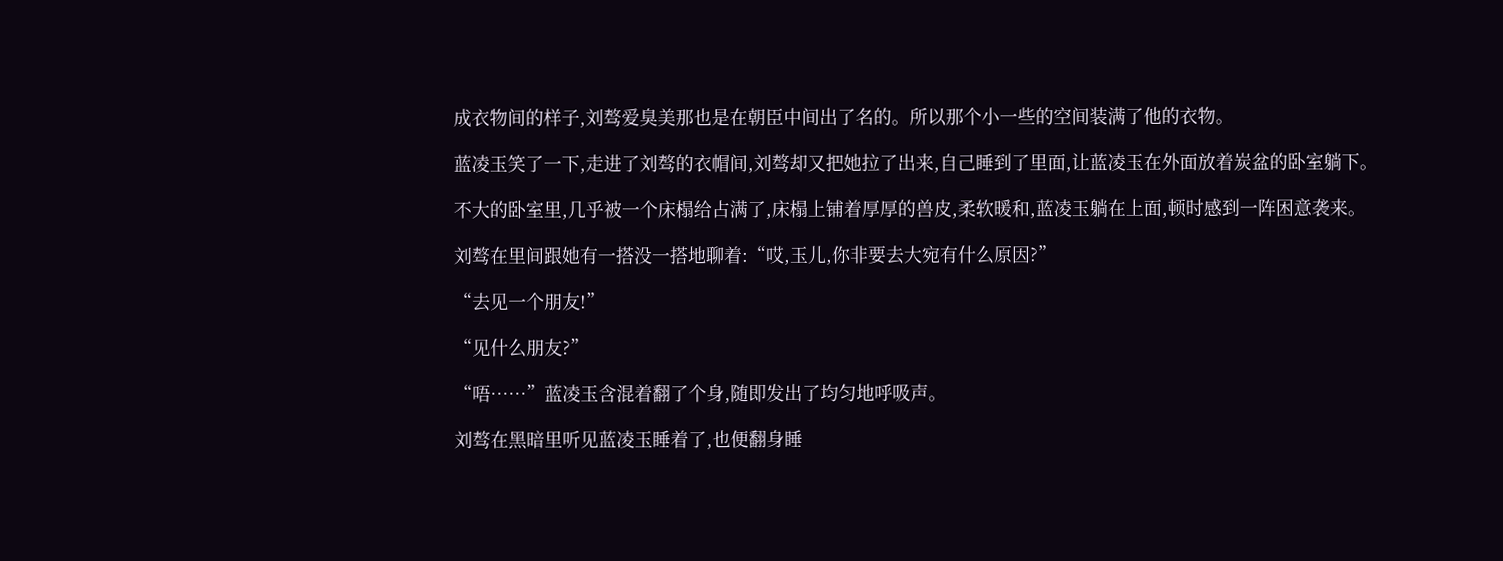成衣物间的样子,刘骜爱臭美那也是在朝臣中间出了名的。所以那个小一些的空间装满了他的衣物。

蓝凌玉笑了一下,走进了刘骜的衣帽间,刘骜却又把她拉了出来,自己睡到了里面,让蓝凌玉在外面放着炭盆的卧室躺下。

不大的卧室里,几乎被一个床榻给占满了,床榻上铺着厚厚的兽皮,柔软暖和,蓝凌玉躺在上面,顿时感到一阵困意袭来。

刘骜在里间跟她有一搭没一搭地聊着:“哎,玉儿,你非要去大宛有什么原因?”

“去见一个朋友!”

“见什么朋友?”

“唔……”蓝凌玉含混着翻了个身,随即发出了均匀地呼吸声。

刘骜在黑暗里听见蓝凌玉睡着了,也便翻身睡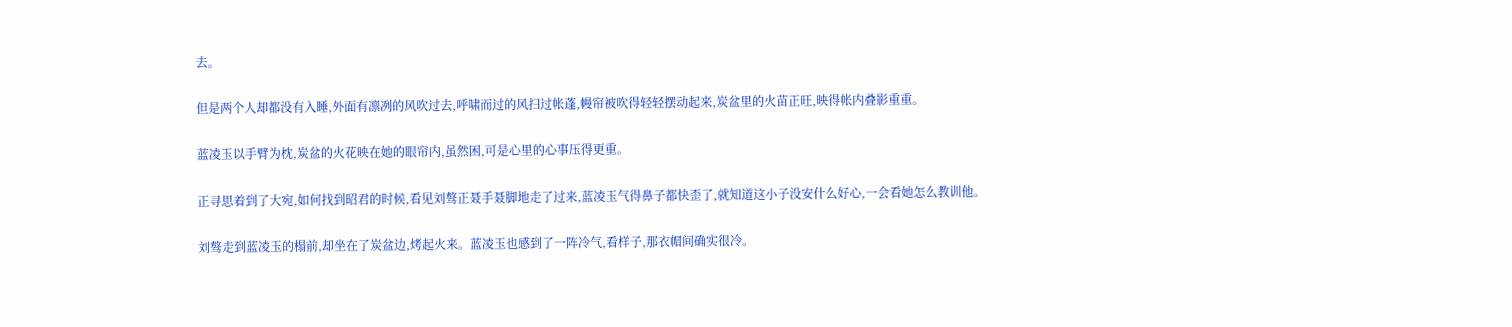去。

但是两个人却都没有入睡,外面有凛冽的风吹过去,呼啸而过的风扫过帐蓬,幔帘被吹得轻轻摆动起来,炭盆里的火苗正旺,映得帐内叠影重重。

蓝凌玉以手臂为枕,炭盆的火花映在她的眼帘内,虽然困,可是心里的心事压得更重。

正寻思着到了大宛,如何找到昭君的时候,看见刘骜正聂手聂脚地走了过来,蓝凌玉气得鼻子都快歪了,就知道这小子没安什么好心,一会看她怎么教训他。

刘骜走到蓝凌玉的榻前,却坐在了炭盆边,烤起火来。蓝凌玉也感到了一阵冷气,看样子,那衣帽间确实很冷。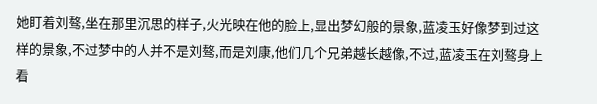她盯着刘骜,坐在那里沉思的样子,火光映在他的脸上,显出梦幻般的景象,蓝凌玉好像梦到过这样的景象,不过梦中的人并不是刘骜,而是刘康,他们几个兄弟越长越像,不过,蓝凌玉在刘骜身上看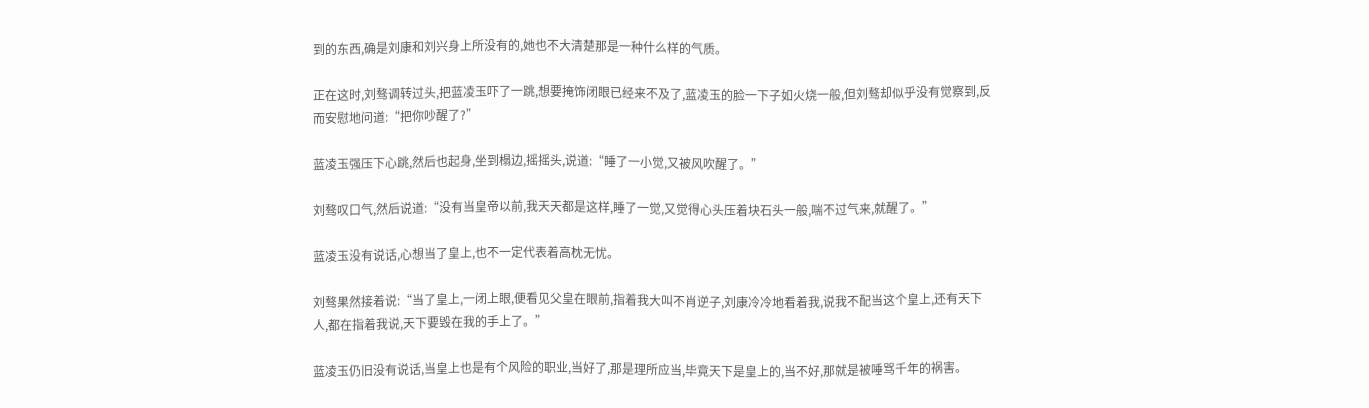到的东西,确是刘康和刘兴身上所没有的,她也不大清楚那是一种什么样的气质。

正在这时,刘骜调转过头,把蓝凌玉吓了一跳,想要掩饰闭眼已经来不及了,蓝凌玉的脸一下子如火烧一般,但刘骜却似乎没有觉察到,反而安慰地问道:“把你吵醒了?”

蓝凌玉强压下心跳,然后也起身,坐到榻边,摇摇头,说道:“睡了一小觉,又被风吹醒了。”

刘骜叹口气,然后说道:“没有当皇帝以前,我天天都是这样,睡了一觉,又觉得心头压着块石头一般,喘不过气来,就醒了。”

蓝凌玉没有说话,心想当了皇上,也不一定代表着高枕无忧。

刘骜果然接着说:“当了皇上,一闭上眼,便看见父皇在眼前,指着我大叫不肖逆子,刘康冷冷地看着我,说我不配当这个皇上,还有天下人,都在指着我说,天下要毁在我的手上了。”

蓝凌玉仍旧没有说话,当皇上也是有个风险的职业,当好了,那是理所应当,毕竟天下是皇上的,当不好,那就是被唾骂千年的祸害。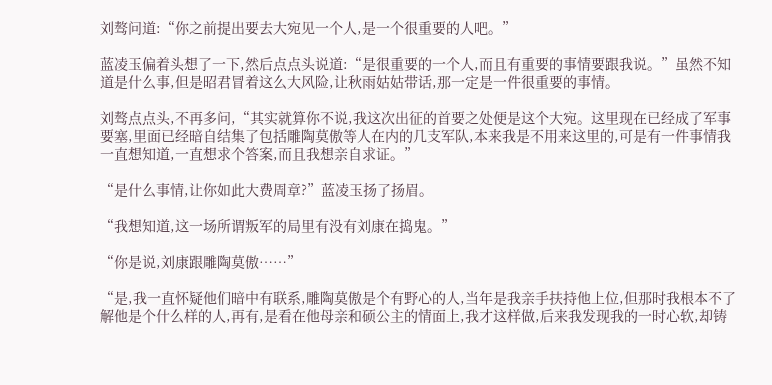刘骜问道:“你之前提出要去大宛见一个人,是一个很重要的人吧。”

蓝凌玉偏着头想了一下,然后点点头说道:“是很重要的一个人,而且有重要的事情要跟我说。”虽然不知道是什么事,但是昭君冒着这么大风险,让秋雨姑姑带话,那一定是一件很重要的事情。

刘骜点点头,不再多问,“其实就算你不说,我这次出征的首要之处便是这个大宛。这里现在已经成了军事要塞,里面已经暗自结集了包括雕陶莫傲等人在内的几支军队,本来我是不用来这里的,可是有一件事情我一直想知道,一直想求个答案,而且我想亲自求证。”

“是什么事情,让你如此大费周章?”蓝凌玉扬了扬眉。

“我想知道,这一场所谓叛军的局里有没有刘康在捣鬼。”

“你是说,刘康跟雕陶莫傲……”

“是,我一直怀疑他们暗中有联系,雕陶莫傲是个有野心的人,当年是我亲手扶持他上位,但那时我根本不了解他是个什么样的人,再有,是看在他母亲和硕公主的情面上,我才这样做,后来我发现我的一时心软,却铸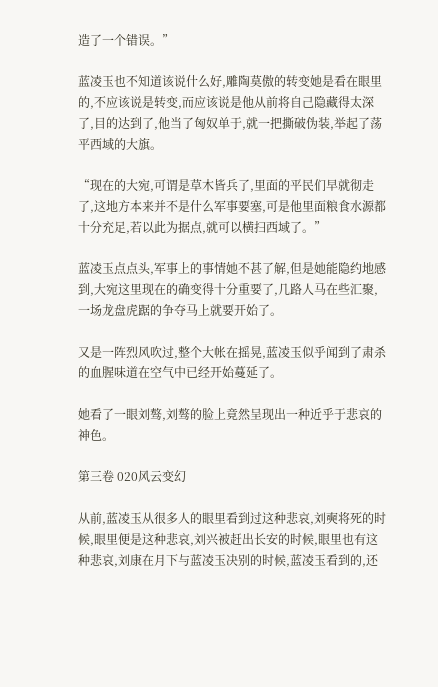造了一个错误。”

蓝凌玉也不知道该说什么好,雕陶莫傲的转变她是看在眼里的,不应该说是转变,而应该说是他从前将自己隐藏得太深了,目的达到了,他当了匈奴单于,就一把撕破伪装,举起了荡平西域的大旗。

“现在的大宛,可谓是草木皆兵了,里面的平民们早就彻走了,这地方本来并不是什么军事要塞,可是他里面粮食水源都十分充足,若以此为据点,就可以横扫西域了。”

蓝凌玉点点头,军事上的事情她不甚了解,但是她能隐约地感到,大宛这里现在的确变得十分重要了,几路人马在些汇聚,一场龙盘虎踞的争夺马上就要开始了。

又是一阵烈风吹过,整个大帐在摇晃,蓝凌玉似乎闻到了肃杀的血腥味道在空气中已经开始蔓延了。

她看了一眼刘骜,刘骜的脸上竟然呈现出一种近乎于悲哀的神色。

第三卷 020风云变幻

从前,蓝凌玉从很多人的眼里看到过这种悲哀,刘奭将死的时候,眼里便是这种悲哀,刘兴被赶出长安的时候,眼里也有这种悲哀,刘康在月下与蓝凌玉决别的时候,蓝凌玉看到的,还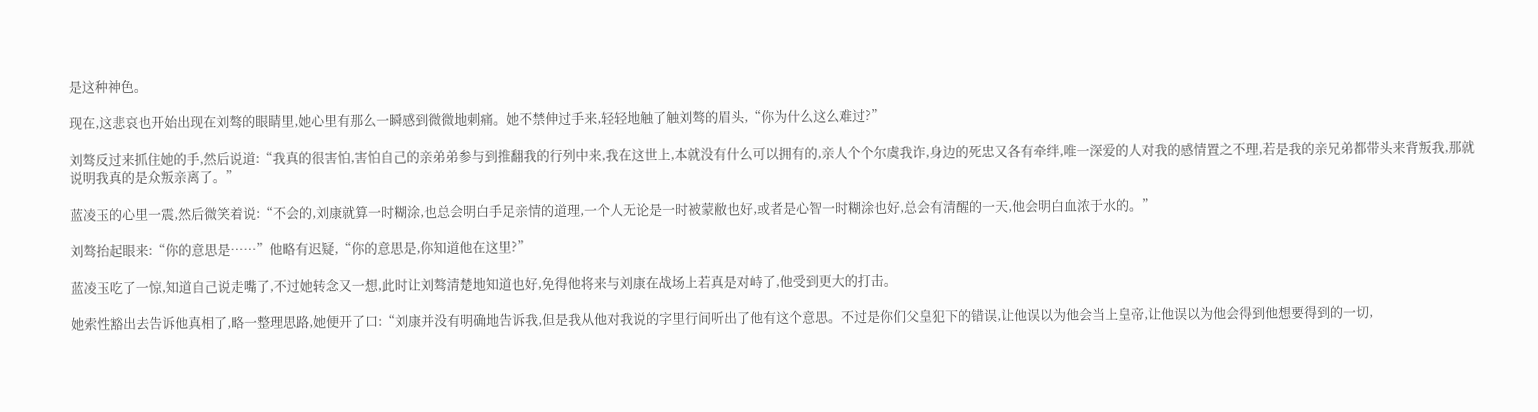是这种神色。

现在,这悲哀也开始出现在刘骜的眼睛里,她心里有那么一瞬感到微微地刺痛。她不禁伸过手来,轻轻地触了触刘骜的眉头,“你为什么这么难过?”

刘骜反过来抓住她的手,然后说道:“我真的很害怕,害怕自己的亲弟弟参与到推翻我的行列中来,我在这世上,本就没有什么可以拥有的,亲人个个尔虞我诈,身边的死忠又各有牵绊,唯一深爱的人对我的感情置之不理,若是我的亲兄弟都带头来背叛我,那就说明我真的是众叛亲离了。”

蓝凌玉的心里一震,然后微笑着说:“不会的,刘康就算一时糊涂,也总会明白手足亲情的道理,一个人无论是一时被蒙敝也好,或者是心智一时糊涂也好,总会有清醒的一天,他会明白血浓于水的。”

刘骜抬起眼来:“你的意思是……”他略有迟疑,“你的意思是,你知道他在这里?”

蓝凌玉吃了一惊,知道自己说走嘴了,不过她转念又一想,此时让刘骜清楚地知道也好,免得他将来与刘康在战场上若真是对峙了,他受到更大的打击。

她索性豁出去告诉他真相了,略一整理思路,她便开了口:“刘康并没有明确地告诉我,但是我从他对我说的字里行间听出了他有这个意思。不过是你们父皇犯下的错误,让他误以为他会当上皇帝,让他误以为他会得到他想要得到的一切,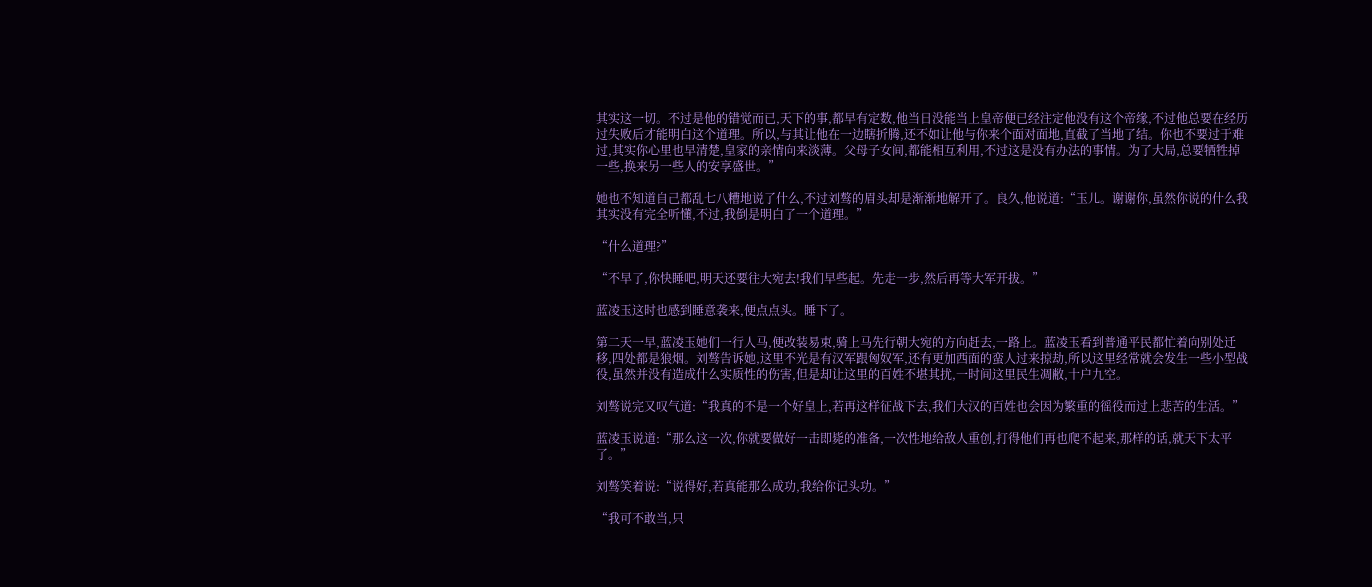其实这一切。不过是他的错觉而已,天下的事,都早有定数,他当日没能当上皇帝便已经注定他没有这个帝缘,不过他总要在经历过失败后才能明白这个道理。所以,与其让他在一边瞎折腾,还不如让他与你来个面对面地,直截了当地了结。你也不要过于难过,其实你心里也早清楚,皇家的亲情向来淡薄。父母子女间,都能相互利用,不过这是没有办法的事情。为了大局,总要牺牲掉一些,换来另一些人的安享盛世。”

她也不知道自己都乱七八糟地说了什么,不过刘骜的眉头却是渐渐地解开了。良久,他说道:“玉儿。谢谢你,虽然你说的什么我其实没有完全听懂,不过,我倒是明白了一个道理。”

“什么道理?”

“不早了,你快睡吧,明天还要往大宛去!我们早些起。先走一步,然后再等大军开拔。”

蓝凌玉这时也感到睡意袭来,便点点头。睡下了。

第二天一早,蓝凌玉她们一行人马,便改装易束,骑上马先行朝大宛的方向赶去,一路上。蓝凌玉看到普通平民都忙着向别处迁移,四处都是狼烟。刘骜告诉她,这里不光是有汉军跟匈奴军,还有更加西面的蛮人过来掠劫,所以这里经常就会发生一些小型战役,虽然并没有造成什么实质性的伤害,但是却让这里的百姓不堪其扰,一时间这里民生凋敝,十户九空。

刘骜说完又叹气道:“我真的不是一个好皇上,若再这样征战下去,我们大汉的百姓也会因为繁重的徭役而过上悲苦的生活。”

蓝凌玉说道:“那么这一次,你就要做好一击即毙的准备,一次性地给敌人重创,打得他们再也爬不起来,那样的话,就天下太平了。”

刘骜笑着说:“说得好,若真能那么成功,我给你记头功。”

“我可不敢当,只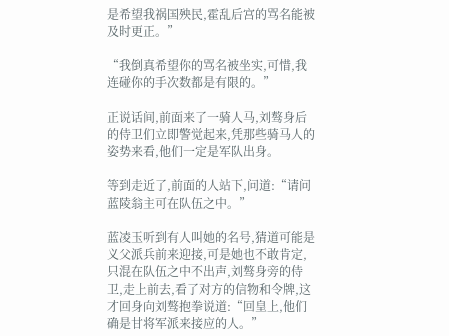是希望我祸国殃民,霍乱后宫的骂名能被及时更正。”

“我倒真希望你的骂名被坐实,可惜,我连碰你的手次数都是有限的。”

正说话间,前面来了一骑人马,刘骜身后的侍卫们立即警觉起来,凭那些骑马人的姿势来看,他们一定是军队出身。

等到走近了,前面的人站下,问道:“请问蓝陵翁主可在队伍之中。”

蓝凌玉听到有人叫她的名号,猜道可能是义父派兵前来迎接,可是她也不敢肯定,只混在队伍之中不出声,刘骜身旁的侍卫,走上前去,看了对方的信物和令牌,这才回身向刘骜抱拳说道:“回皇上,他们确是甘将军派来接应的人。”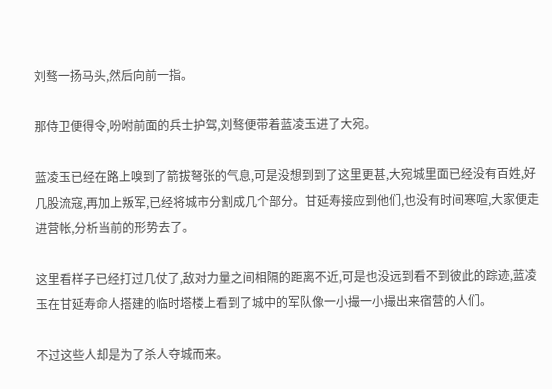刘骜一扬马头,然后向前一指。

那侍卫便得令,吩咐前面的兵士护驾,刘骜便带着蓝凌玉进了大宛。

蓝凌玉已经在路上嗅到了箭拔弩张的气息,可是没想到到了这里更甚,大宛城里面已经没有百姓,好几股流寇,再加上叛军,已经将城市分割成几个部分。甘延寿接应到他们,也没有时间寒喧,大家便走进营帐,分析当前的形势去了。

这里看样子已经打过几仗了,敌对力量之间相隔的距离不近,可是也没远到看不到彼此的踪迹,蓝凌玉在甘延寿命人搭建的临时塔楼上看到了城中的军队像一小撮一小撮出来宿营的人们。

不过这些人却是为了杀人夺城而来。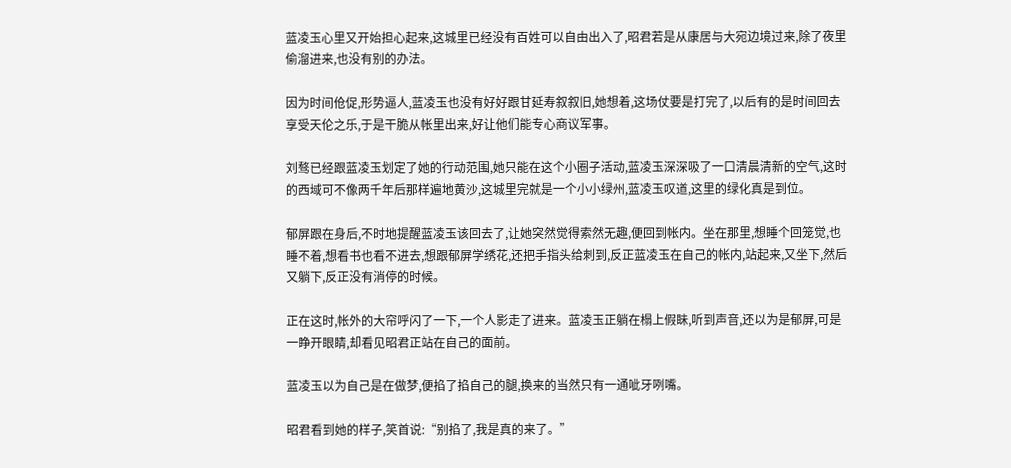蓝凌玉心里又开始担心起来,这城里已经没有百姓可以自由出入了,昭君若是从康居与大宛边境过来,除了夜里偷溜进来,也没有别的办法。

因为时间伧促,形势逼人,蓝凌玉也没有好好跟甘延寿叙叙旧,她想着,这场仗要是打完了,以后有的是时间回去享受天伦之乐,于是干脆从帐里出来,好让他们能专心商议军事。

刘骜已经跟蓝凌玉划定了她的行动范围,她只能在这个小圈子活动,蓝凌玉深深吸了一口清晨清新的空气,这时的西域可不像两千年后那样遍地黄沙,这城里完就是一个小小绿州,蓝凌玉叹道,这里的绿化真是到位。

郁屏跟在身后,不时地提醒蓝凌玉该回去了,让她突然觉得索然无趣,便回到帐内。坐在那里,想睡个回笼觉,也睡不着,想看书也看不进去,想跟郁屏学绣花,还把手指头给刺到,反正蓝凌玉在自己的帐内,站起来,又坐下,然后又躺下,反正没有消停的时候。

正在这时,帐外的大帘呼闪了一下,一个人影走了进来。蓝凌玉正躺在榻上假眛,听到声音,还以为是郁屏,可是一睁开眼睛,却看见昭君正站在自己的面前。

蓝凌玉以为自己是在做梦,便掐了掐自己的腿,换来的当然只有一通呲牙咧嘴。

昭君看到她的样子,笑首说:“别掐了,我是真的来了。”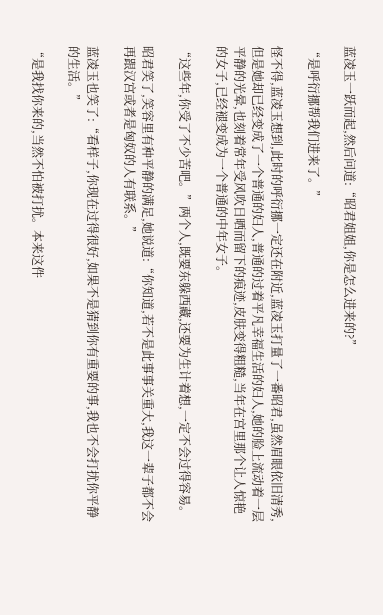蓝凌玉一跃而起,然后问道:“昭君姐姐,你是怎么进来的?”

“是呼衍挪帮我们进来了。”

怪不得,蓝凌玉想到,此时的呼衍挪一定还在附近,蓝凌玉打量了一番昭君,虽然眉眼依旧清秀,但是她却已经变成了一个普通的妇人,普通的过着平凡幸福生活的妇人,她的脸上流动着一层平静的光晕,也刻着常年受风吹日晒而留下的痕迹,皮肤变得粗糙,当年在宫里那个让人惊艳的女子,已经褪变成为一个普通的中年女子。

“这些年,你受了不少苦吧。”两个人,既要东躲西藏,还要为生计着想,一定不会过得容易。

昭君笑了,笑容里有种平静的满足,她说道:“你知道,若不是此事事关重大,我这一辈子都不会再跟汉宫或者是匈奴的人有联系。”

蓝凌玉也笑了:“看样子,你现在过得很好,如果不是猜到你有重要的事,我也不会打扰你平静的生活。”

“是我找你来的,当然不怕被打扰。本来这件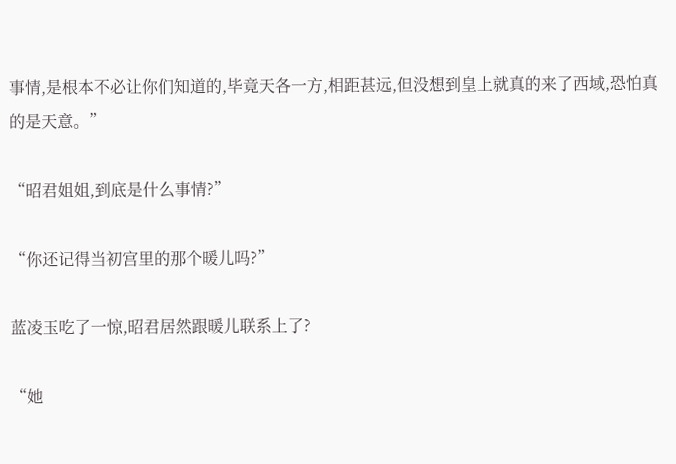事情,是根本不必让你们知道的,毕竟天各一方,相距甚远,但没想到皇上就真的来了西域,恐怕真的是天意。”

“昭君姐姐,到底是什么事情?”

“你还记得当初宫里的那个暖儿吗?”

蓝凌玉吃了一惊,昭君居然跟暖儿联系上了?

“她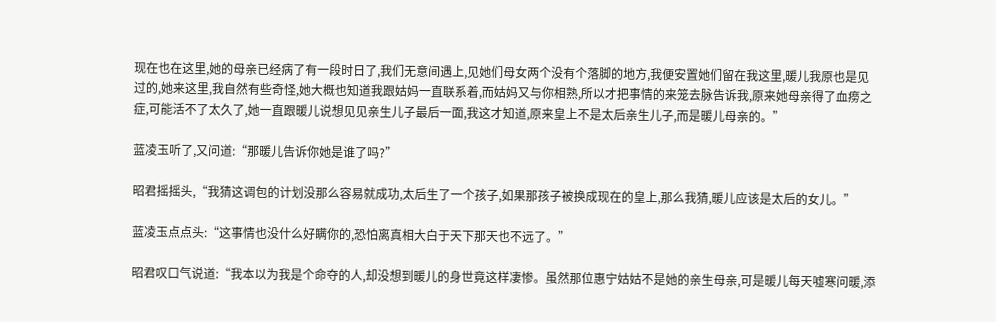现在也在这里,她的母亲已经病了有一段时日了,我们无意间遇上,见她们母女两个没有个落脚的地方,我便安置她们留在我这里,暖儿我原也是见过的,她来这里,我自然有些奇怪,她大概也知道我跟姑妈一直联系着,而姑妈又与你相熟,所以才把事情的来笼去脉告诉我,原来她母亲得了血痨之症,可能活不了太久了,她一直跟暖儿说想见见亲生儿子最后一面,我这才知道,原来皇上不是太后亲生儿子,而是暖儿母亲的。”

蓝凌玉听了,又问道:“那暖儿告诉你她是谁了吗?”

昭君摇摇头,“我猜这调包的计划没那么容易就成功,太后生了一个孩子,如果那孩子被换成现在的皇上,那么我猜,暖儿应该是太后的女儿。”

蓝凌玉点点头:“这事情也没什么好瞒你的,恐怕离真相大白于天下那天也不远了。”

昭君叹口气说道:“我本以为我是个命夺的人,却没想到暖儿的身世竟这样凄惨。虽然那位惠宁姑姑不是她的亲生母亲,可是暖儿每天嘘寒问暖,添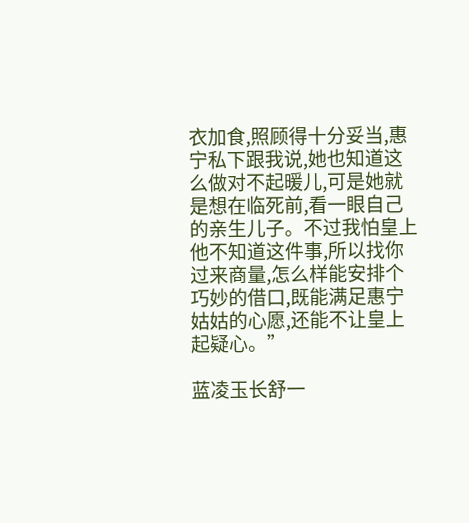衣加食,照顾得十分妥当,惠宁私下跟我说,她也知道这么做对不起暖儿,可是她就是想在临死前,看一眼自己的亲生儿子。不过我怕皇上他不知道这件事,所以找你过来商量,怎么样能安排个巧妙的借口,既能满足惠宁姑姑的心愿,还能不让皇上起疑心。”

蓝凌玉长舒一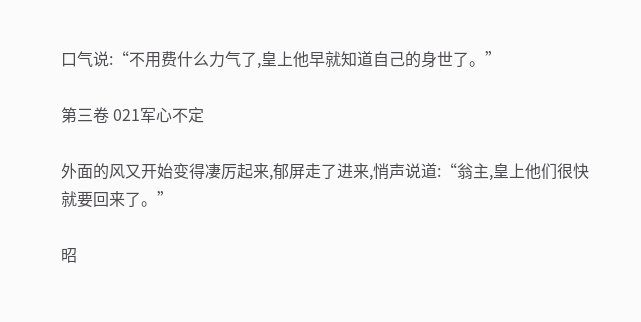口气说:“不用费什么力气了,皇上他早就知道自己的身世了。”

第三卷 021军心不定

外面的风又开始变得凄厉起来,郁屏走了进来,悄声说道:“翁主,皇上他们很快就要回来了。”

昭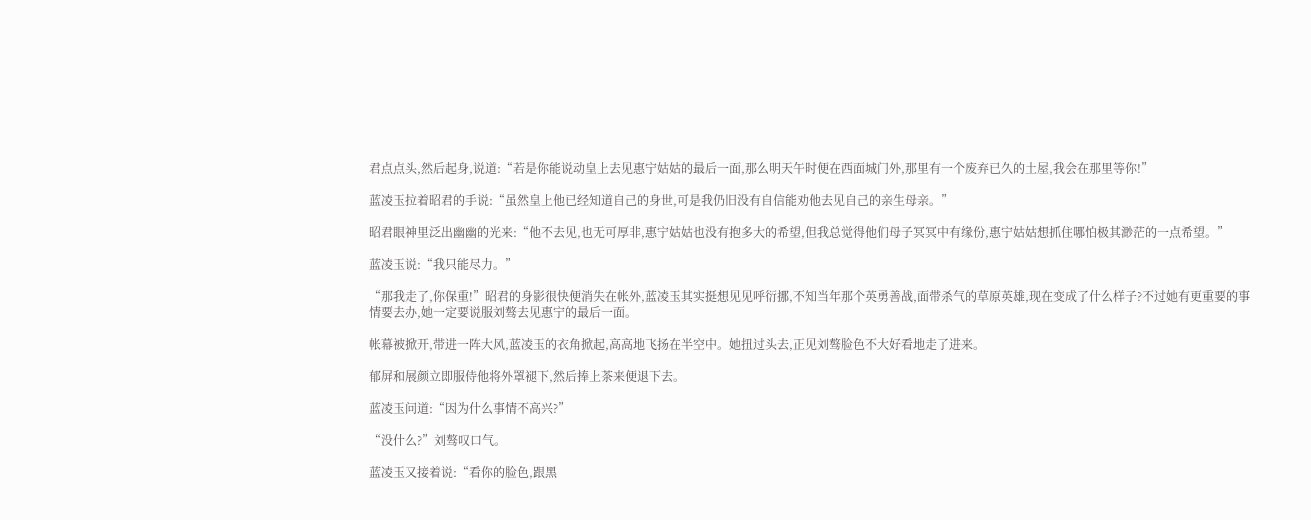君点点头,然后起身,说道:“若是你能说动皇上去见惠宁姑姑的最后一面,那么明天午时便在西面城门外,那里有一个废弃已久的土屋,我会在那里等你!”

蓝凌玉拉着昭君的手说:“虽然皇上他已经知道自己的身世,可是我仍旧没有自信能劝他去见自己的亲生母亲。”

昭君眼神里泛出幽幽的光来:“他不去见,也无可厚非,惠宁姑姑也没有抱多大的希望,但我总觉得他们母子冥冥中有缘份,惠宁姑姑想抓住哪怕极其渺茫的一点希望。”

蓝凌玉说:“我只能尽力。”

“那我走了,你保重!”昭君的身影很快便消失在帐外,蓝凌玉其实挺想见见呼衍挪,不知当年那个英勇善战,面带杀气的草原英雄,现在变成了什么样子?不过她有更重要的事情要去办,她一定要说服刘骜去见惠宁的最后一面。

帐幕被掀开,带进一阵大风,蓝凌玉的衣角掀起,高高地飞扬在半空中。她扭过头去,正见刘骜脸色不大好看地走了进来。

郁屏和展颜立即服侍他将外罩褪下,然后捧上茶来便退下去。

蓝凌玉问道:“因为什么事情不高兴?”

“没什么?”刘骜叹口气。

蓝凌玉又接着说:“看你的脸色,跟黑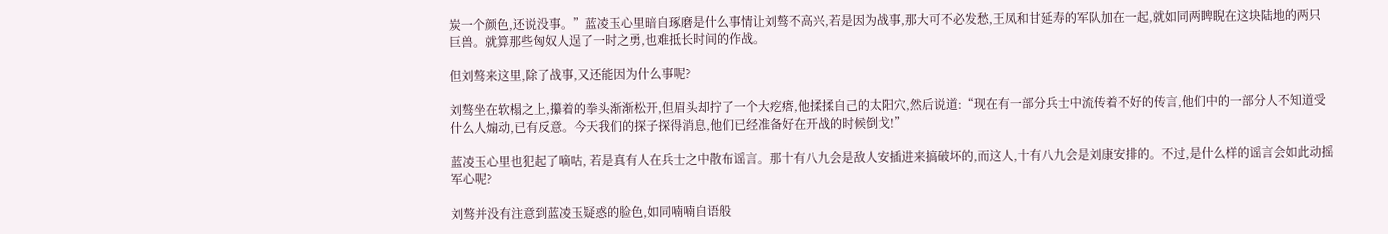炭一个颜色,还说没事。”蓝凌玉心里暗自琢磨是什么事情让刘骜不高兴,若是因为战事,那大可不必发愁,王凤和甘延寿的军队加在一起,就如同两睥睨在这块陆地的两只巨兽。就算那些匈奴人逞了一时之勇,也难抵长时间的作战。

但刘骜来这里,除了战事,又还能因为什么事呢?

刘骜坐在软榻之上,攥着的拳头渐渐松开,但眉头却拧了一个大疙瘩,他揉揉自己的太阳穴,然后说道:“现在有一部分兵士中流传着不好的传言,他们中的一部分人不知道受什么人煽动,已有反意。今天我们的探子探得消息,他们已经准备好在开战的时候倒戈!”

蓝凌玉心里也犯起了嘀咕, 若是真有人在兵士之中散布谣言。那十有八九会是敌人安插进来搞破坏的,而这人,十有八九会是刘康安排的。不过,是什么样的谣言会如此动摇军心呢?

刘骜并没有注意到蓝凌玉疑惑的脸色,如同喃喃自语般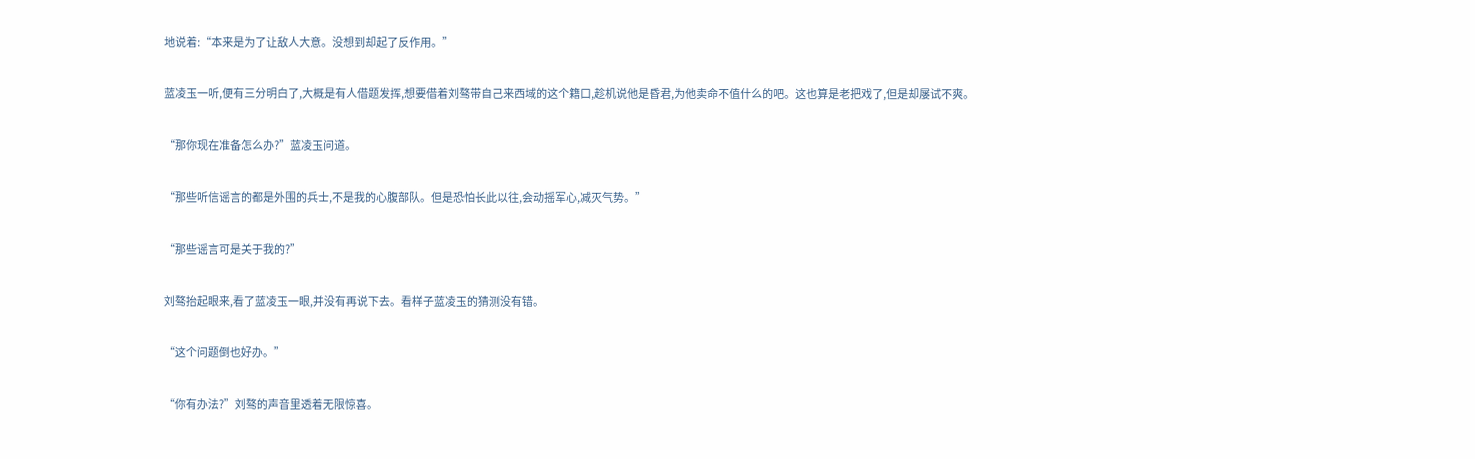地说着:“本来是为了让敌人大意。没想到却起了反作用。”

蓝凌玉一听,便有三分明白了,大概是有人借题发挥,想要借着刘骜带自己来西域的这个籍口,趁机说他是昏君,为他卖命不值什么的吧。这也算是老把戏了,但是却屡试不爽。

“那你现在准备怎么办?”蓝凌玉问道。

“那些听信谣言的都是外围的兵士,不是我的心腹部队。但是恐怕长此以往,会动摇军心,减灭气势。”

“那些谣言可是关于我的?”

刘骜抬起眼来,看了蓝凌玉一眼,并没有再说下去。看样子蓝凌玉的猜测没有错。

“这个问题倒也好办。”

“你有办法?”刘骜的声音里透着无限惊喜。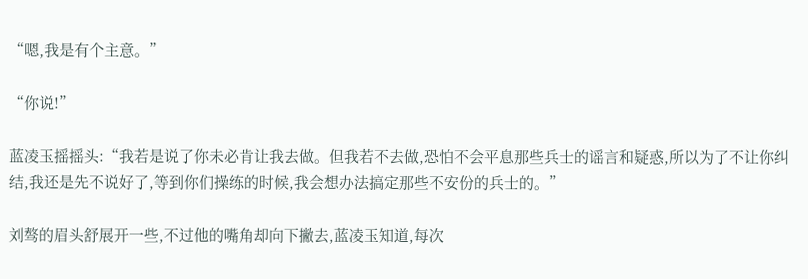“嗯,我是有个主意。”

“你说!”

蓝凌玉摇摇头:“我若是说了你未必肯让我去做。但我若不去做,恐怕不会平息那些兵士的谣言和疑惑,所以为了不让你纠结,我还是先不说好了,等到你们操练的时候,我会想办法搞定那些不安份的兵士的。”

刘骜的眉头舒展开一些,不过他的嘴角却向下撇去,蓝凌玉知道,每次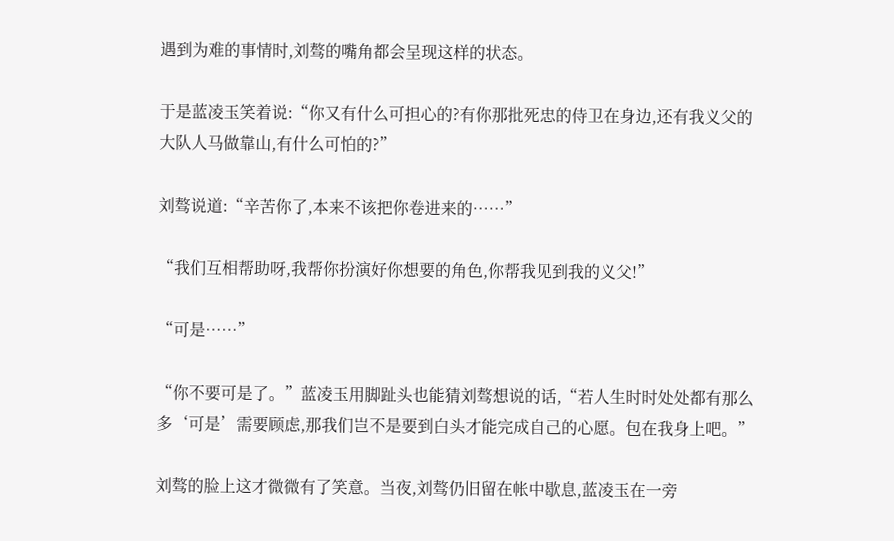遇到为难的事情时,刘骜的嘴角都会呈现这样的状态。

于是蓝凌玉笑着说:“你又有什么可担心的?有你那批死忠的侍卫在身边,还有我义父的大队人马做靠山,有什么可怕的?”

刘骜说道:“辛苦你了,本来不该把你卷进来的……”

“我们互相帮助呀,我帮你扮演好你想要的角色,你帮我见到我的义父!”

“可是……”

“你不要可是了。”蓝凌玉用脚趾头也能猜刘骜想说的话,“若人生时时处处都有那么多‘可是’需要顾虑,那我们岂不是要到白头才能完成自己的心愿。包在我身上吧。”

刘骜的脸上这才微微有了笑意。当夜,刘骜仍旧留在帐中歇息,蓝凌玉在一旁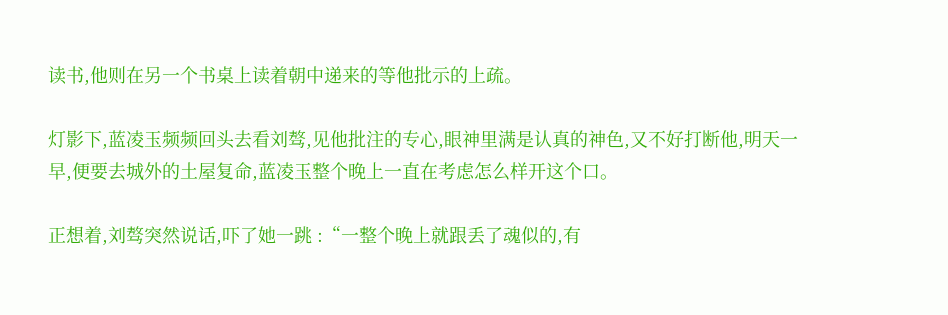读书,他则在另一个书桌上读着朝中递来的等他批示的上疏。

灯影下,蓝凌玉频频回头去看刘骜,见他批注的专心,眼神里满是认真的神色,又不好打断他,明天一早,便要去城外的土屋复命,蓝凌玉整个晚上一直在考虑怎么样开这个口。

正想着,刘骜突然说话,吓了她一跳 :“一整个晚上就跟丢了魂似的,有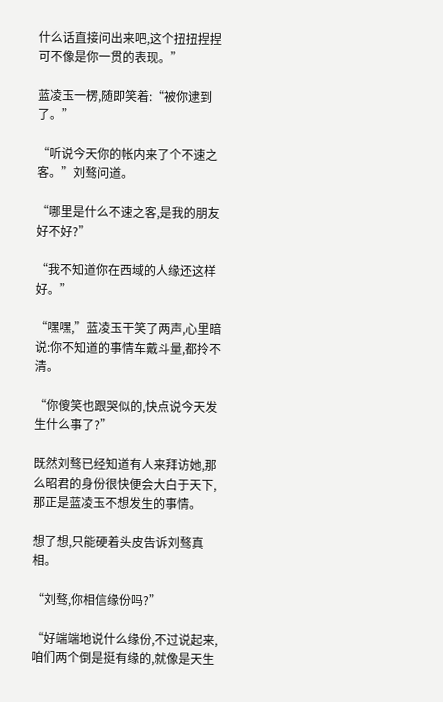什么话直接问出来吧,这个扭扭捏捏可不像是你一贯的表现。”

蓝凌玉一楞,随即笑着:“被你逮到了。”

“听说今天你的帐内来了个不速之客。”刘骜问道。

“哪里是什么不速之客,是我的朋友好不好?”

“我不知道你在西域的人缘还这样好。”

“嘿嘿,”蓝凌玉干笑了两声,心里暗说:你不知道的事情车戴斗量,都拎不清。

“你傻笑也跟哭似的,快点说今天发生什么事了?”

既然刘骜已经知道有人来拜访她,那么昭君的身份很快便会大白于天下,那正是蓝凌玉不想发生的事情。

想了想,只能硬着头皮告诉刘骜真相。

“刘骜,你相信缘份吗?”

“好端端地说什么缘份,不过说起来,咱们两个倒是挺有缘的,就像是天生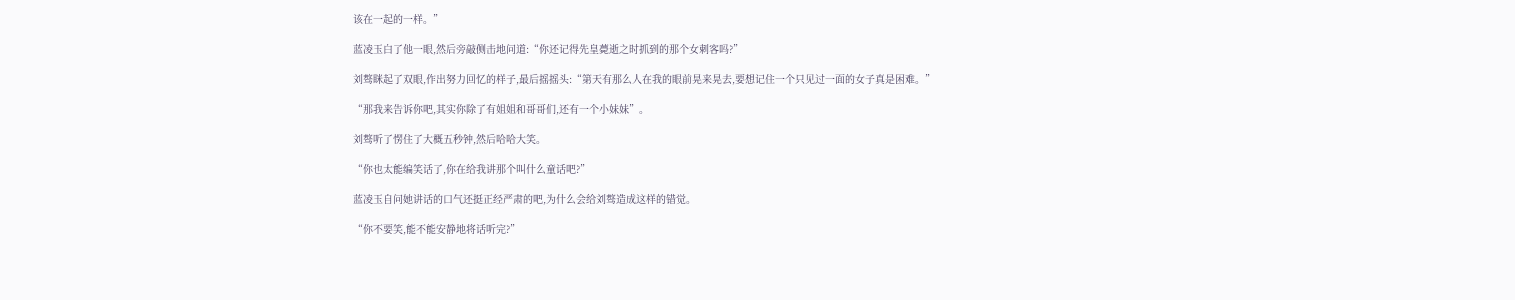该在一起的一样。”

蓝凌玉白了他一眼,然后旁敲侧击地问道:“你还记得先皇薨逝之时抓到的那个女刺客吗?”

刘骜眯起了双眼,作出努力回忆的样子,最后摇摇头:“第天有那么人在我的眼前晃来晃去,要想记住一个只见过一面的女子真是困难。”

“那我来告诉你吧,其实你除了有姐姐和哥哥们,还有一个小妹妹”。

刘骜听了愣住了大概五秒钟,然后哈哈大笑。

“你也太能编笑话了,你在给我讲那个叫什么童话吧?”

蓝凌玉自问她讲话的口气还挺正经严肃的吧,为什么会给刘骜造成这样的错觉。

“你不要笑,能不能安静地将话听完?”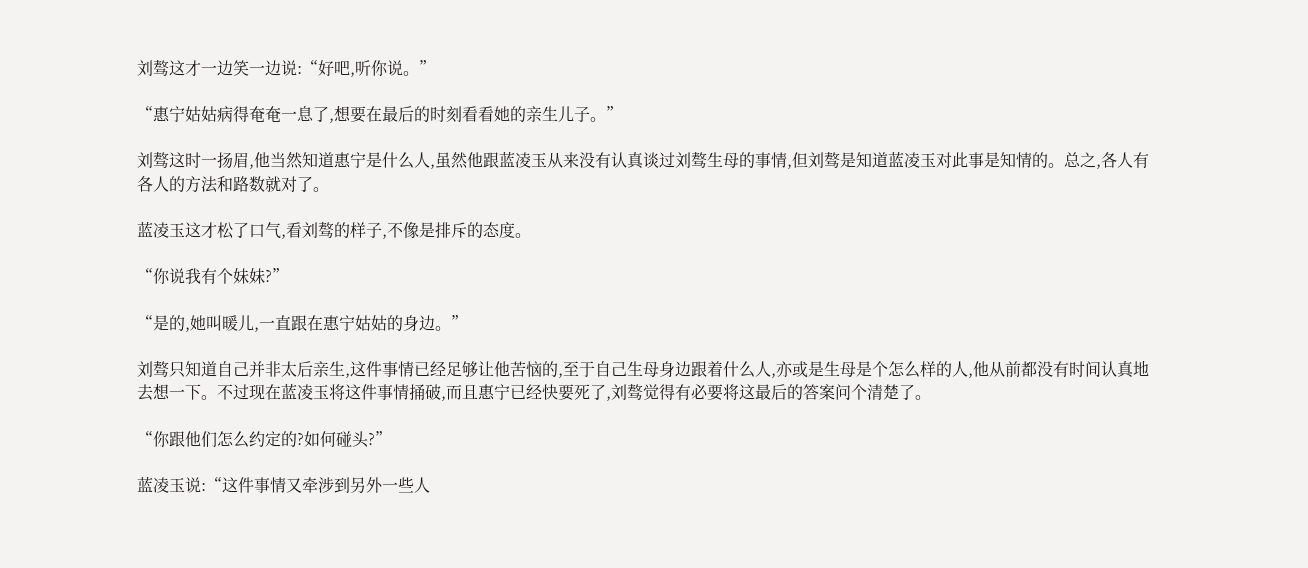刘骜这才一边笑一边说:“好吧,听你说。”

“惠宁姑姑病得奄奄一息了,想要在最后的时刻看看她的亲生儿子。”

刘骜这时一扬眉,他当然知道惠宁是什么人,虽然他跟蓝凌玉从来没有认真谈过刘骜生母的事情,但刘骜是知道蓝凌玉对此事是知情的。总之,各人有各人的方法和路数就对了。

蓝凌玉这才松了口气,看刘骜的样子,不像是排斥的态度。

“你说我有个妹妹?”

“是的,她叫暖儿,一直跟在惠宁姑姑的身边。”

刘骜只知道自己并非太后亲生,这件事情已经足够让他苦恼的,至于自己生母身边跟着什么人,亦或是生母是个怎么样的人,他从前都没有时间认真地去想一下。不过现在蓝凌玉将这件事情捅破,而且惠宁已经快要死了,刘骜觉得有必要将这最后的答案问个清楚了。

“你跟他们怎么约定的?如何碰头?”

蓝凌玉说:“这件事情又牵涉到另外一些人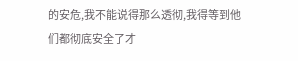的安危,我不能说得那么透彻,我得等到他们都彻底安全了才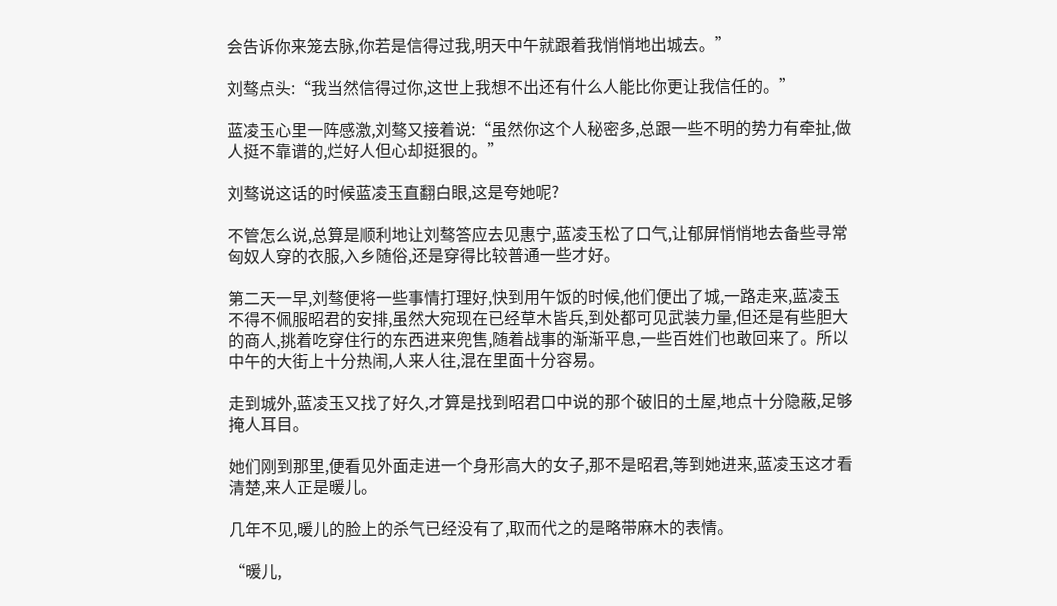会告诉你来笼去脉,你若是信得过我,明天中午就跟着我悄悄地出城去。”

刘骜点头:“我当然信得过你,这世上我想不出还有什么人能比你更让我信任的。”

蓝凌玉心里一阵感激,刘骜又接着说:“虽然你这个人秘密多,总跟一些不明的势力有牵扯,做人挺不靠谱的,烂好人但心却挺狠的。”

刘骜说这话的时候蓝凌玉直翻白眼,这是夸她呢?

不管怎么说,总算是顺利地让刘骜答应去见惠宁,蓝凌玉松了口气,让郁屏悄悄地去备些寻常匈奴人穿的衣服,入乡随俗,还是穿得比较普通一些才好。

第二天一早,刘骜便将一些事情打理好,快到用午饭的时候,他们便出了城,一路走来,蓝凌玉不得不佩服昭君的安排,虽然大宛现在已经草木皆兵,到处都可见武装力量,但还是有些胆大的商人,挑着吃穿住行的东西进来兜售,随着战事的渐渐平息,一些百姓们也敢回来了。所以中午的大街上十分热闹,人来人往,混在里面十分容易。

走到城外,蓝凌玉又找了好久,才算是找到昭君口中说的那个破旧的土屋,地点十分隐蔽,足够掩人耳目。

她们刚到那里,便看见外面走进一个身形高大的女子,那不是昭君,等到她进来,蓝凌玉这才看清楚,来人正是暖儿。

几年不见,暖儿的脸上的杀气已经没有了,取而代之的是略带麻木的表情。

“暖儿,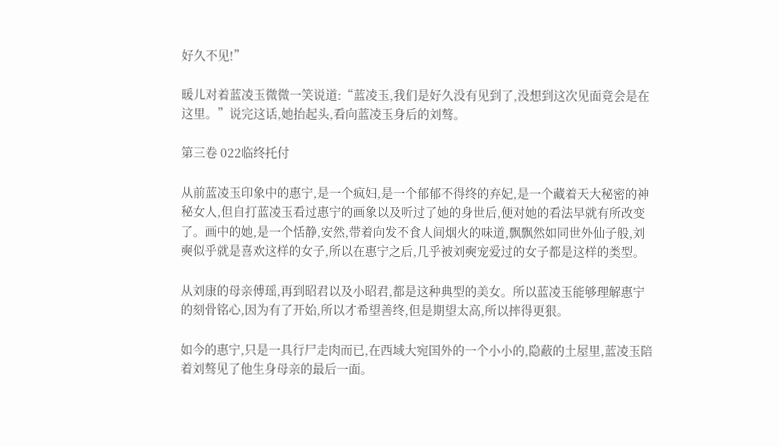好久不见!”

暖儿对着蓝凌玉微微一笑说道:“蓝凌玉,我们是好久没有见到了,没想到这次见面竟会是在这里。”说完这话,她抬起头,看向蓝凌玉身后的刘骜。

第三卷 022临终托付

从前蓝凌玉印象中的惠宁,是一个疯妇,是一个郁郁不得终的弃妃,是一个藏着天大秘密的神秘女人,但自打蓝凌玉看过惠宁的画象以及听过了她的身世后,便对她的看法早就有所改变了。画中的她,是一个恬静,安然,带着向发不食人间烟火的味道,飘飘然如同世外仙子般,刘奭似乎就是喜欢这样的女子,所以在惠宁之后,几乎被刘奭宠爱过的女子都是这样的类型。

从刘康的母亲傅瑶,再到昭君以及小昭君,都是这种典型的美女。所以蓝凌玉能够理解惠宁的刻骨铭心,因为有了开始,所以才希望善终,但是期望太高,所以摔得更狠。

如今的惠宁,只是一具行尸走肉而已,在西域大宛国外的一个小小的,隐蔽的土屋里,蓝凌玉陪着刘骜见了他生身母亲的最后一面。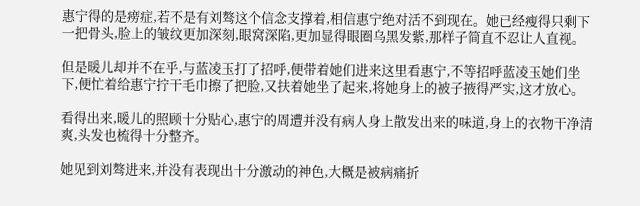惠宁得的是痨症,若不是有刘骜这个信念支撑着,相信惠宁绝对活不到现在。她已经瘦得只剩下一把骨头,脸上的皱纹更加深刻,眼窝深陷,更加显得眼圈乌黑发紫,那样子简直不忍让人直视。

但是暖儿却并不在乎,与蓝凌玉打了招呼,便带着她们进来这里看惠宁,不等招呼蓝凌玉她们坐下,便忙着给惠宁拧干毛巾擦了把脸,又扶着她坐了起来,将她身上的被子掖得严实,这才放心。

看得出来,暖儿的照顾十分贴心,惠宁的周遭并没有病人身上散发出来的味道,身上的衣物干净清爽,头发也梳得十分整齐。

她见到刘骜进来,并没有表现出十分激动的神色,大概是被病痛折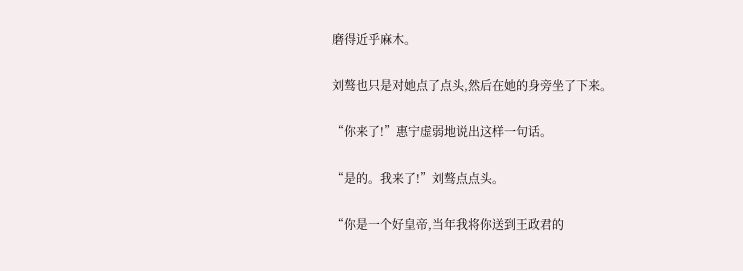磨得近乎麻木。

刘骜也只是对她点了点头,然后在她的身旁坐了下来。

“你来了!”惠宁虚弱地说出这样一句话。

“是的。我来了!”刘骜点点头。

“你是一个好皇帝,当年我将你送到王政君的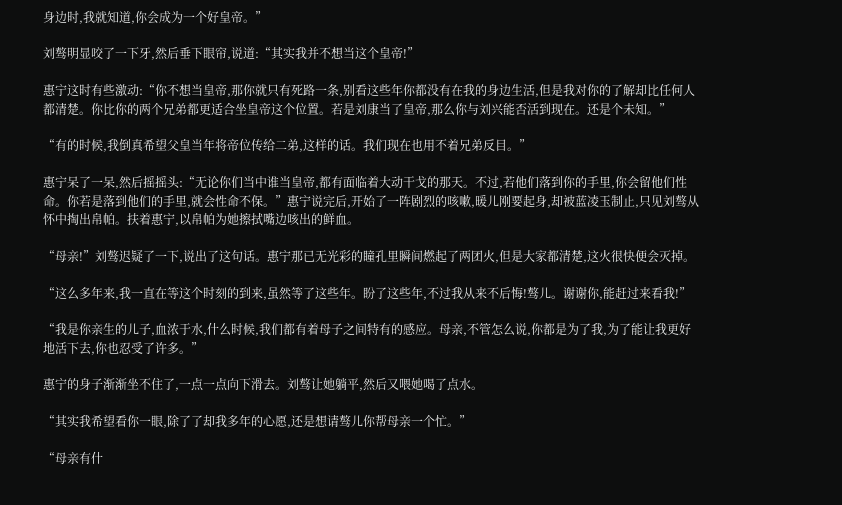身边时,我就知道,你会成为一个好皇帝。”

刘骜明显咬了一下牙,然后垂下眼帘,说道:“其实我并不想当这个皇帝!”

惠宁这时有些激动:“你不想当皇帝,那你就只有死路一条,别看这些年你都没有在我的身边生活,但是我对你的了解却比任何人都清楚。你比你的两个兄弟都更适合坐皇帝这个位置。若是刘康当了皇帝,那么你与刘兴能否活到现在。还是个未知。”

“有的时候,我倒真希望父皇当年将帝位传给二弟,这样的话。我们现在也用不着兄弟反目。”

惠宁呆了一呆,然后摇摇头:“无论你们当中谁当皇帝,都有面临着大动干戈的那天。不过,若他们落到你的手里,你会留他们性命。你若是落到他们的手里,就会性命不保。”惠宁说完后,开始了一阵剧烈的咳嗽,暖儿刚要起身,却被蓝凌玉制止,只见刘骜从怀中掏出帛帕。扶着惠宁,以帛帕为她擦拭嘴边咳出的鲜血。

“母亲!”刘骜迟疑了一下,说出了这句话。惠宁那已无光彩的瞳孔里瞬间燃起了两团火,但是大家都清楚,这火很快便会灭掉。

“这么多年来,我一直在等这个时刻的到来,虽然等了这些年。盼了这些年,不过我从来不后悔!骜儿。谢谢你,能赶过来看我!”

“我是你亲生的儿子,血浓于水,什么时候,我们都有着母子之间特有的感应。母亲,不管怎么说,你都是为了我,为了能让我更好地活下去,你也忍受了许多。”

惠宁的身子渐渐坐不住了,一点一点向下滑去。刘骜让她躺平,然后又喂她喝了点水。

“其实我希望看你一眼,除了了却我多年的心愿,还是想请骜儿你帮母亲一个忙。”

“母亲有什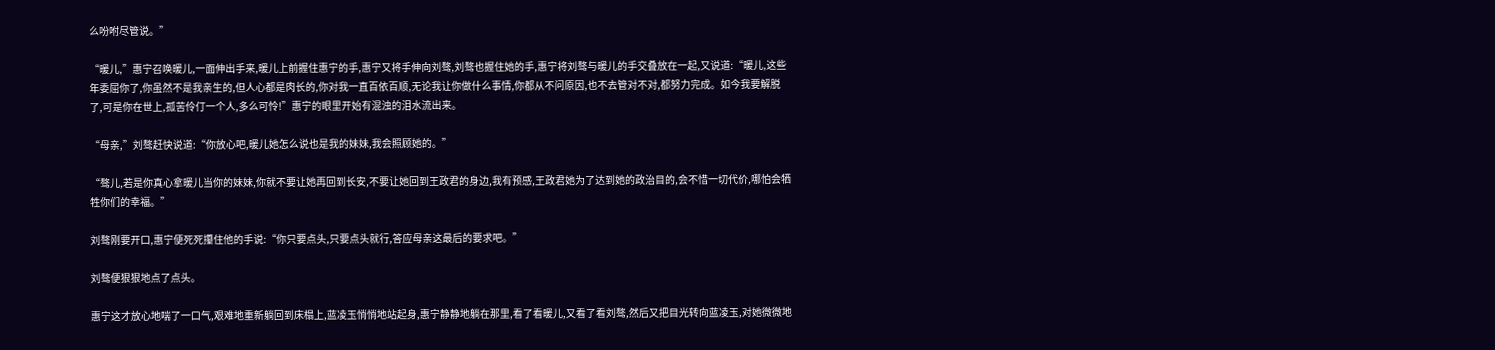么吩咐尽管说。”

“暖儿,”惠宁召唤暖儿,一面伸出手来,暖儿上前握住惠宁的手,惠宁又将手伸向刘骜,刘骜也握住她的手,惠宁将刘骜与暖儿的手交叠放在一起,又说道:“暖儿,这些年委屈你了,你虽然不是我亲生的,但人心都是肉长的,你对我一直百依百顺,无论我让你做什么事情,你都从不问原因,也不去管对不对,都努力完成。如今我要解脱了,可是你在世上,孤苦伶仃一个人,多么可怜!”惠宁的眼里开始有混浊的泪水流出来。

“母亲,”刘骜赶快说道:“你放心吧,暖儿她怎么说也是我的妹妹,我会照顾她的。”

“骜儿,若是你真心拿暖儿当你的妹妹,你就不要让她再回到长安,不要让她回到王政君的身边,我有预感,王政君她为了达到她的政治目的,会不惜一切代价,哪怕会牺牲你们的幸福。”

刘骜刚要开口,惠宁便死死攥住他的手说:“你只要点头,只要点头就行,答应母亲这最后的要求吧。”

刘骜便狠狠地点了点头。

惠宁这才放心地喘了一口气,艰难地重新躺回到床榻上,蓝凌玉悄悄地站起身,惠宁静静地躺在那里,看了看暖儿,又看了看刘骜,然后又把目光转向蓝凌玉,对她微微地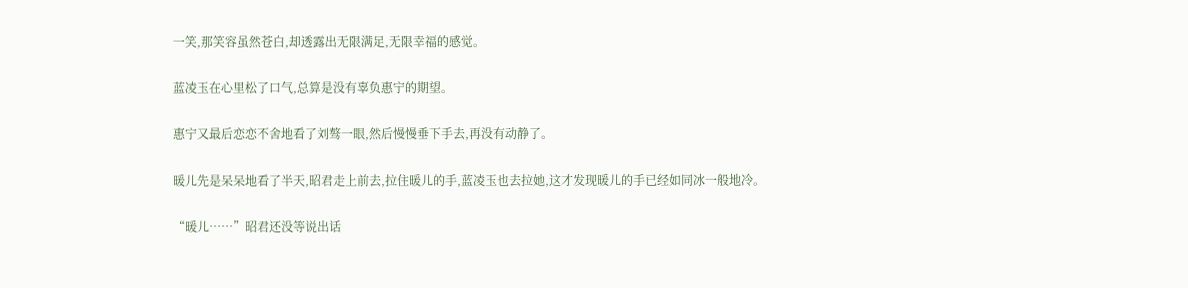一笑,那笑容虽然苍白,却透露出无限满足,无限幸福的感觉。

蓝凌玉在心里松了口气,总算是没有辜负惠宁的期望。

惠宁又最后恋恋不舍地看了刘骜一眼,然后慢慢垂下手去,再没有动静了。

暖儿先是呆呆地看了半天,昭君走上前去,拉住暖儿的手,蓝凌玉也去拉她,这才发现暖儿的手已经如同冰一般地冷。

“暖儿……”昭君还没等说出话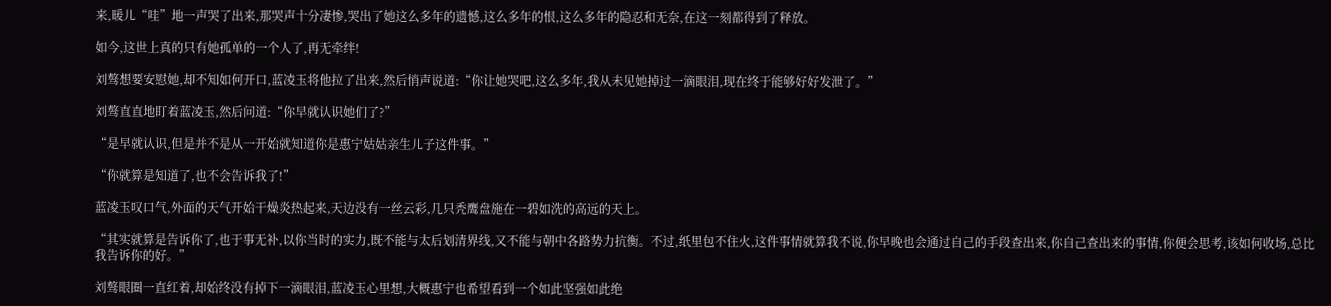来,暖儿“哇”地一声哭了出来,那哭声十分凄惨,哭出了她这么多年的遗憾,这么多年的恨,这么多年的隐忍和无奈,在这一刻都得到了释放。

如今,这世上真的只有她孤单的一个人了,再无牵绊!

刘骜想要安慰她,却不知如何开口,蓝凌玉将他拉了出来,然后悄声说道:“你让她哭吧,这么多年,我从未见她掉过一滴眼泪,现在终于能够好好发泄了。”

刘骜直直地盯着蓝凌玉,然后问道:“你早就认识她们了?”

“是早就认识,但是并不是从一开始就知道你是惠宁姑姑亲生儿子这件事。”

“你就算是知道了,也不会告诉我了!”

蓝凌玉叹口气,外面的天气开始干燥炎热起来,天边没有一丝云彩,几只秃鹰盘施在一碧如洗的高远的天上。

“其实就算是告诉你了,也于事无补,以你当时的实力,既不能与太后划清界线,又不能与朝中各路势力抗衡。不过,纸里包不住火,这件事情就算我不说,你早晚也会通过自己的手段查出来,你自己查出来的事情,你便会思考,该如何收场,总比我告诉你的好。”

刘骜眼圈一直红着,却始终没有掉下一滴眼泪,蓝凌玉心里想,大概惠宁也希望看到一个如此坚强如此绝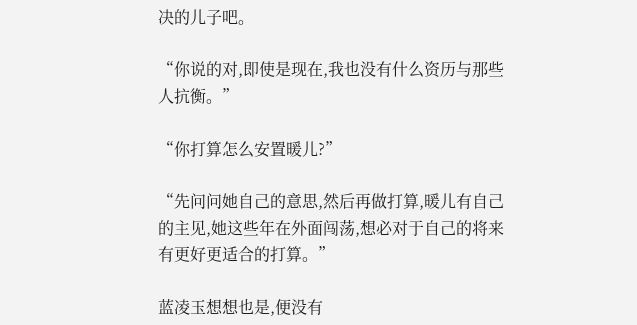决的儿子吧。

“你说的对,即使是现在,我也没有什么资历与那些人抗衡。”

“你打算怎么安置暖儿?”

“先问问她自己的意思,然后再做打算,暖儿有自己的主见,她这些年在外面闯荡,想必对于自己的将来有更好更适合的打算。”

蓝凌玉想想也是,便没有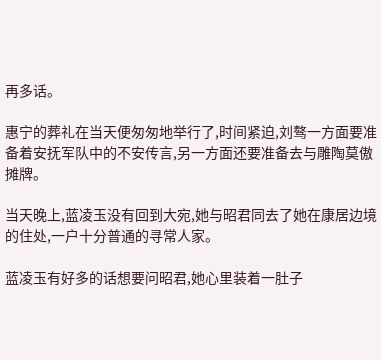再多话。

惠宁的葬礼在当天便匆匆地举行了,时间紧迫,刘骜一方面要准备着安抚军队中的不安传言,另一方面还要准备去与雕陶莫傲摊牌。

当天晚上,蓝凌玉没有回到大宛,她与昭君同去了她在康居边境的住处,一户十分普通的寻常人家。

蓝凌玉有好多的话想要问昭君,她心里装着一肚子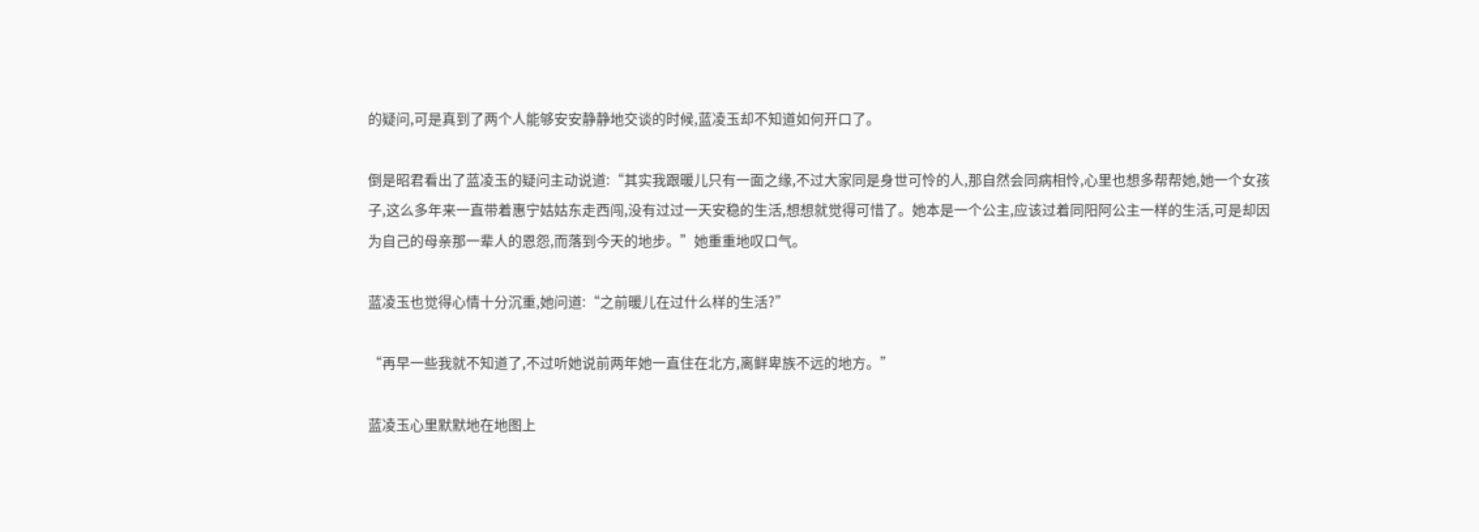的疑问,可是真到了两个人能够安安静静地交谈的时候,蓝凌玉却不知道如何开口了。

倒是昭君看出了蓝凌玉的疑问主动说道:“其实我跟暖儿只有一面之缘,不过大家同是身世可怜的人,那自然会同病相怜,心里也想多帮帮她,她一个女孩子,这么多年来一直带着惠宁姑姑东走西闯,没有过过一天安稳的生活,想想就觉得可惜了。她本是一个公主,应该过着同阳阿公主一样的生活,可是却因为自己的母亲那一辈人的恩怨,而落到今天的地步。”她重重地叹口气。

蓝凌玉也觉得心情十分沉重,她问道:“之前暖儿在过什么样的生活?”

“再早一些我就不知道了,不过听她说前两年她一直住在北方,离鲜卑族不远的地方。”

蓝凌玉心里默默地在地图上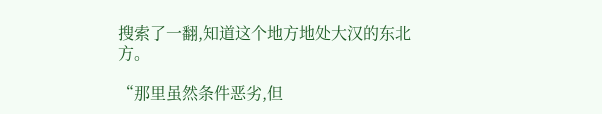搜索了一翻,知道这个地方地处大汉的东北方。

“那里虽然条件恶劣,但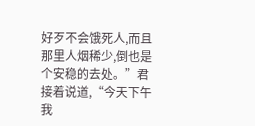好歹不会饿死人,而且那里人烟稀少,倒也是个安稳的去处。”君接着说道,“今天下午我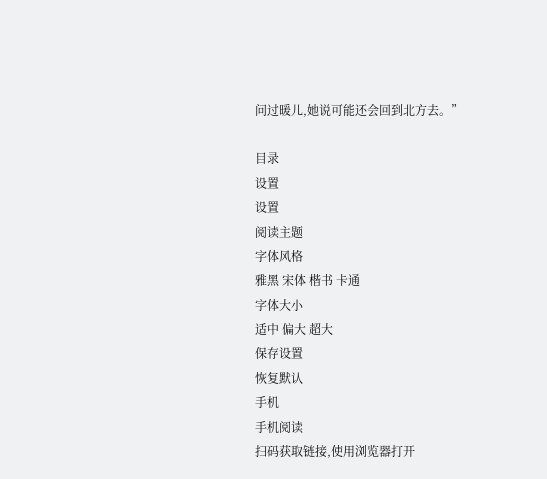问过暖儿,她说可能还会回到北方去。”

目录
设置
设置
阅读主题
字体风格
雅黑 宋体 楷书 卡通
字体大小
适中 偏大 超大
保存设置
恢复默认
手机
手机阅读
扫码获取链接,使用浏览器打开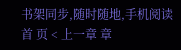书架同步,随时随地,手机阅读
首 页 < 上一章 章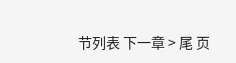节列表 下一章 > 尾 页